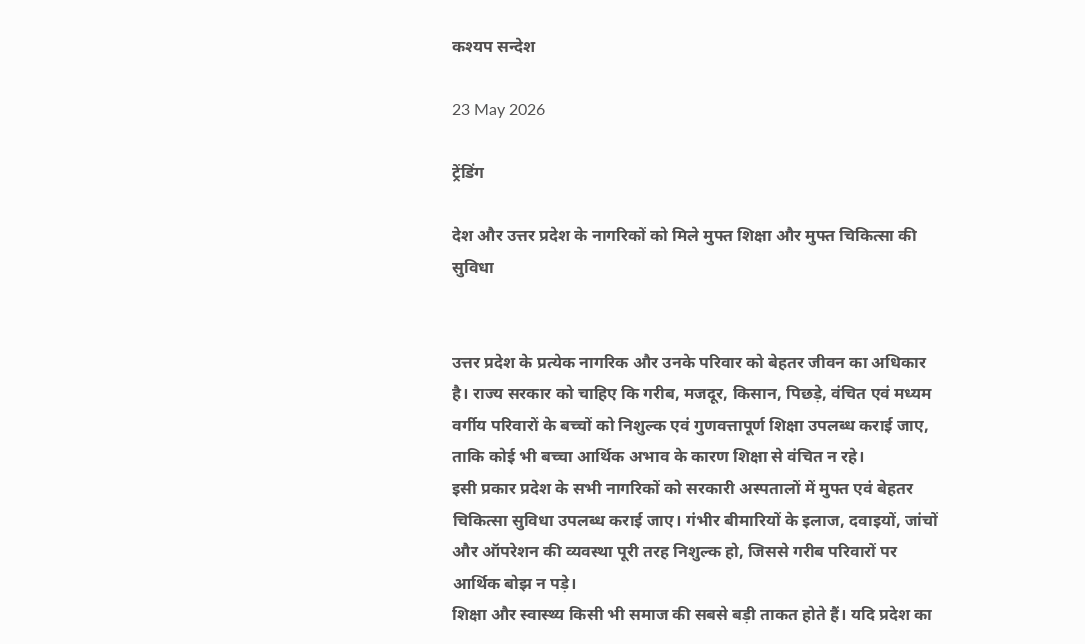कश्यप सन्देश

23 May 2026

ट्रेंडिंग

देश और उत्तर प्रदेश के नागरिकों को मिले मुफ्त शिक्षा और मुफ्त चिकित्सा की सुविधा


उत्तर प्रदेश के प्रत्येक नागरिक और उनके परिवार को बेहतर जीवन का अधिकार है। राज्य सरकार को चाहिए कि गरीब, मजदूर, किसान, पिछड़े, वंचित एवं मध्यम वर्गीय परिवारों के बच्चों को निशुल्क एवं गुणवत्तापूर्ण शिक्षा उपलब्ध कराई जाए, ताकि कोई भी बच्चा आर्थिक अभाव के कारण शिक्षा से वंचित न रहे।
इसी प्रकार प्रदेश के सभी नागरिकों को सरकारी अस्पतालों में मुफ्त एवं बेहतर चिकित्सा सुविधा उपलब्ध कराई जाए। गंभीर बीमारियों के इलाज, दवाइयों, जांचों और ऑपरेशन की व्यवस्था पूरी तरह निशुल्क हो, जिससे गरीब परिवारों पर आर्थिक बोझ न पड़े।
शिक्षा और स्वास्थ्य किसी भी समाज की सबसे बड़ी ताकत होते हैं। यदि प्रदेश का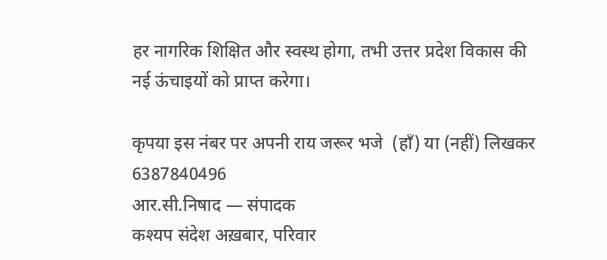हर नागरिक शिक्षित और स्वस्थ होगा, तभी उत्तर प्रदेश विकास की नई ऊंचाइयों को प्राप्त करेगा।

कृपया इस नंबर पर अपनी राय जरूर भजे  (हाँ) या (नहीं) लिखकर
6387840496
आर.सी.निषाद — संपादक
कश्यप संदेश अख़बार, परिवार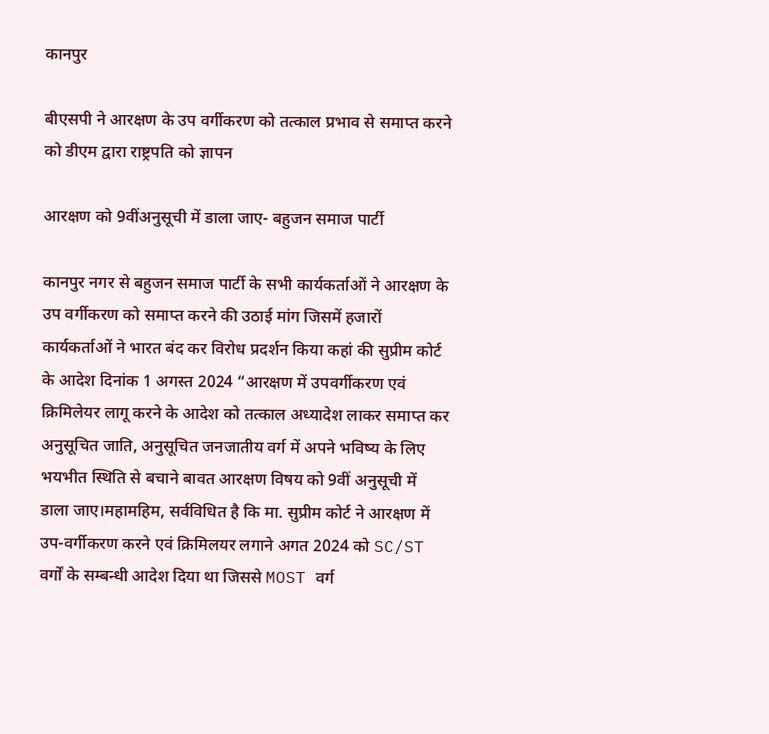कानपुर

बीएसपी ने आरक्षण के उप वर्गीकरण को तत्काल प्रभाव से समाप्त करने को डीएम द्वारा राष्ट्रपति को ज्ञापन

आरक्षण को 9वींअनुसूची में डाला जाए- बहुजन समाज पार्टी

कानपुर नगर से बहुजन समाज पार्टी के सभी कार्यकर्ताओं ने आरक्षण के उप वर्गीकरण को समाप्त करने की उठाई मांग जिसमें हजारों कार्यकर्ताओं ने भारत बंद कर विरोध प्रदर्शन किया कहां की सुप्रीम कोर्ट के आदेश दिनांक 1 अगस्त 2024 “आरक्षण में उपवर्गीकरण एवं क्रिमिलेयर लागू करने के आदेश को तत्काल अध्यादेश लाकर समाप्त कर अनुसूचित जाति, अनुसूचित जनजातीय वर्ग में अपने भविष्य के लिए भयभीत स्थिति से बचाने बावत आरक्षण विषय को 9वीं अनुसूची में डाला जाए।महामहिम, सर्वविधित है कि मा. सुप्रीम कोर्ट ने आरक्षण में उप-वर्गीकरण करने एवं क्रिमिलयर लगाने अगत 2024 को SC/ST वर्गों के सम्बन्धी आदेश दिया था जिससे MOST वर्ग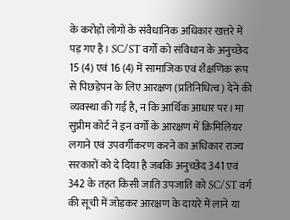के करोड़ो लोगों के संवैधानिक अधिकार खत्तरे में पड़ गए है। SC/ST वर्गों को संविधान के अनुच्छेद 15 (4) एवं 16 (4) में सामाजिक एवं शैक्षणिक रूप से पिछड़ेपन के लिए आरक्षण (प्रतिनिधित्व) देने की व्यवस्था की गई है, न कि आर्थिक आधार पर। मा सुप्रीम कोर्ट ने इन वर्गों के आरक्षण में क्रिमिलियर लगाने एवं उपवर्गीकरण करने का अधिकार राज्य सरकारों को दे दिया है जबकि अनुच्छेद 341 एवं 342 के तहत किसी जाति उपजाति को SC/ST वर्ग की सूची में जोड़कर आरक्षण के दायरे में लाने या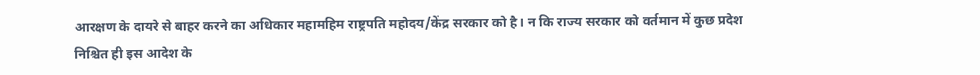आरक्षण के दायरे से बाहर करने का अधिकार महामहिम राष्ट्रपति महोदय/केंद्र सरकार को है। न कि राज्य सरकार को वर्तमान में कुछ प्रदेश निश्चित ही इस आदेश के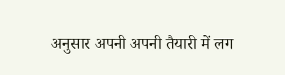अनुसार अपनी अपनी तैयारी में लग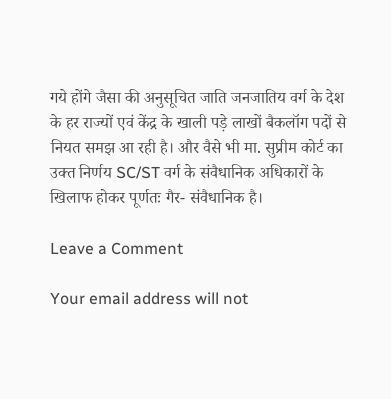गये होंगे जैसा की अनुसूचित जाति जनजातिय वर्ग के देश के हर राज्यों एवं केंद्र के खाली पड़े लाखों बैकलॉग पदों से नियत समझ आ रही है। और वैसे भी मा. सुप्रीम कोर्ट का उक्त निर्णय SC/ST वर्ग के संवैधानिक अधिकारों के खिलाफ होकर पूर्णतः गैर- संवैधानिक है।

Leave a Comment

Your email address will not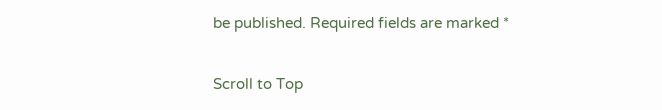be published. Required fields are marked *

Scroll to Top